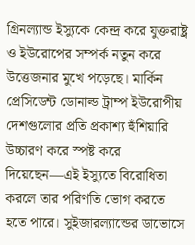গ্রিনল্যান্ড ইস্যুকে কেন্দ্র করে যুক্তরাষ্ট্র ও ইউরোপের সম্পর্ক নতুন করে উত্তেজনার মুখে পড়েছে। মার্কিন প্রেসিডেন্ট ডোনাল্ড ট্রাম্প ইউরোপীয় দেশগুলোর প্রতি প্রকাশ্য হুঁশিয়ারি উচ্চারণ করে স্পষ্ট করে দিয়েছেন—এই ইস্যুতে বিরোধিতা করলে তার পরিণতি ভোগ করতে হতে পারে। সুইজারল্যান্ডের ডাভোসে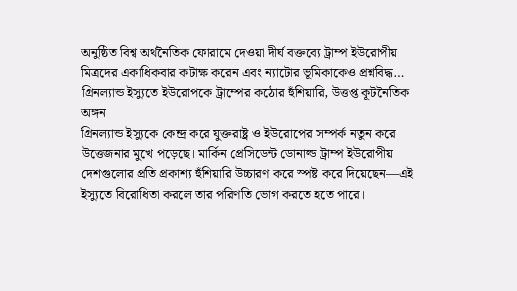অনুষ্ঠিত বিশ্ব অর্থনৈতিক ফোরামে দেওয়া দীর্ঘ বক্তব্যে ট্রাম্প ইউরোপীয় মিত্রদের একাধিকবার কটাক্ষ করেন এবং ন্যাটোর ভূমিকাকেও প্রশ্নবিদ্ধ…
গ্রিনল্যান্ড ইস্যুতে ইউরোপকে ট্রাম্পের কঠোর হুঁশিয়ারি, উত্তপ্ত কূটনৈতিক অঙ্গন
গ্রিনল্যান্ড ইস্যুকে কেন্দ্র করে যুক্তরাষ্ট্র ও ইউরোপের সম্পর্ক নতুন করে উত্তেজনার মুখে পড়েছে। মার্কিন প্রেসিডেন্ট ডোনাল্ড ট্রাম্প ইউরোপীয় দেশগুলোর প্রতি প্রকাশ্য হুঁশিয়ারি উচ্চারণ করে স্পষ্ট করে দিয়েছেন—এই ইস্যুতে বিরোধিতা করলে তার পরিণতি ভোগ করতে হতে পারে।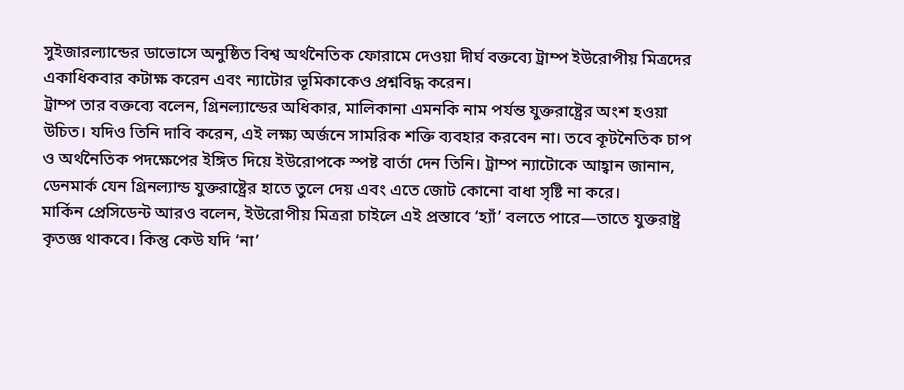সুইজারল্যান্ডের ডাভোসে অনুষ্ঠিত বিশ্ব অর্থনৈতিক ফোরামে দেওয়া দীর্ঘ বক্তব্যে ট্রাম্প ইউরোপীয় মিত্রদের একাধিকবার কটাক্ষ করেন এবং ন্যাটোর ভূমিকাকেও প্রশ্নবিদ্ধ করেন।
ট্রাম্প তার বক্তব্যে বলেন, গ্রিনল্যান্ডের অধিকার, মালিকানা এমনকি নাম পর্যন্ত যুক্তরাষ্ট্রের অংশ হওয়া উচিত। যদিও তিনি দাবি করেন, এই লক্ষ্য অর্জনে সামরিক শক্তি ব্যবহার করবেন না। তবে কূটনৈতিক চাপ ও অর্থনৈতিক পদক্ষেপের ইঙ্গিত দিয়ে ইউরোপকে স্পষ্ট বার্তা দেন তিনি। ট্রাম্প ন্যাটোকে আহ্বান জানান, ডেনমার্ক যেন গ্রিনল্যান্ড যুক্তরাষ্ট্রের হাতে তুলে দেয় এবং এতে জোট কোনো বাধা সৃষ্টি না করে।
মার্কিন প্রেসিডেন্ট আরও বলেন, ইউরোপীয় মিত্ররা চাইলে এই প্রস্তাবে ‘হ্যাঁ’ বলতে পারে—তাতে যুক্তরাষ্ট্র কৃতজ্ঞ থাকবে। কিন্তু কেউ যদি ‘না’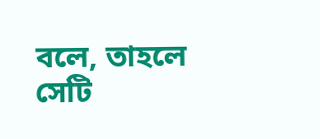বলে, তাহলে সেটি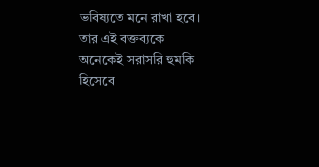ভবিষ্যতে মনে রাখা হবে। তার এই বক্তব্যকে অনেকেই সরাসরি হুমকি হিসেবে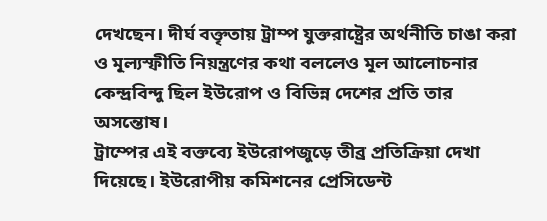দেখছেন। দীর্ঘ বক্তৃতায় ট্রাম্প যুক্তরাষ্ট্রের অর্থনীতি চাঙা করা ও মূল্যস্ফীতি নিয়ন্ত্রণের কথা বললেও মূল আলোচনার কেন্দ্রবিন্দু ছিল ইউরোপ ও বিভিন্ন দেশের প্রতি তার অসন্তোষ।
ট্রাম্পের এই বক্তব্যে ইউরোপজুড়ে তীব্র প্রতিক্রিয়া দেখা দিয়েছে। ইউরোপীয় কমিশনের প্রেসিডেন্ট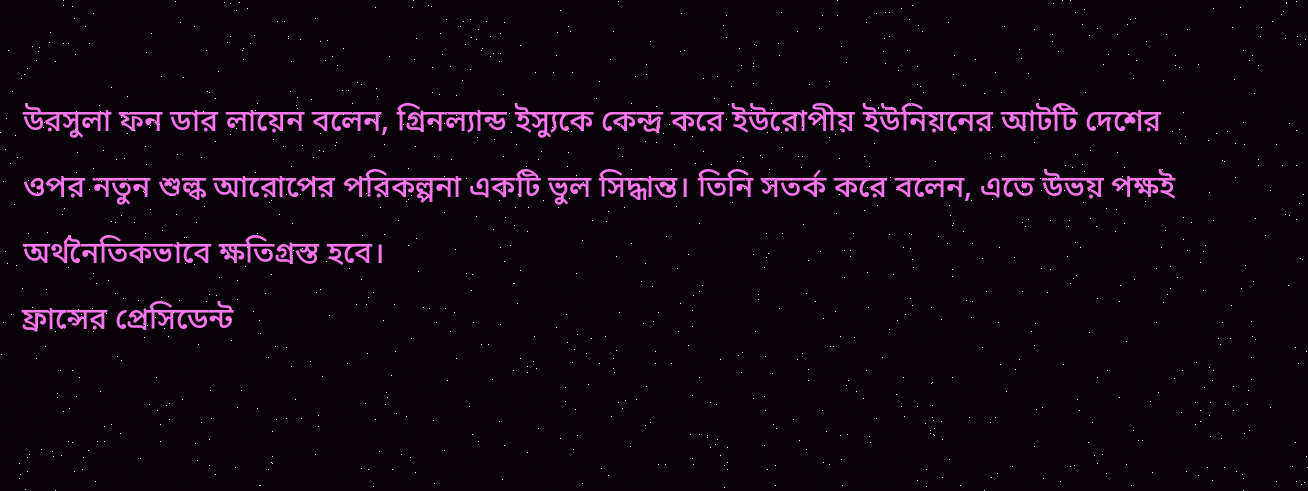উরসুলা ফন ডার লায়েন বলেন, গ্রিনল্যান্ড ইস্যুকে কেন্দ্র করে ইউরোপীয় ইউনিয়নের আটটি দেশের ওপর নতুন শুল্ক আরোপের পরিকল্পনা একটি ভুল সিদ্ধান্ত। তিনি সতর্ক করে বলেন, এতে উভয় পক্ষই অর্থনৈতিকভাবে ক্ষতিগ্রস্ত হবে।
ফ্রান্সের প্রেসিডেন্ট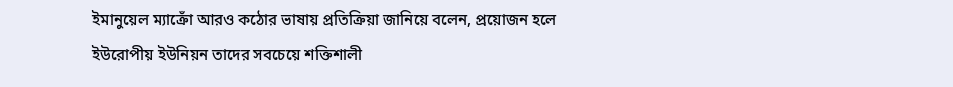ইমানুয়েল ম্যাক্রোঁ আরও কঠোর ভাষায় প্রতিক্রিয়া জানিয়ে বলেন, প্রয়োজন হলে ইউরোপীয় ইউনিয়ন তাদের সবচেয়ে শক্তিশালী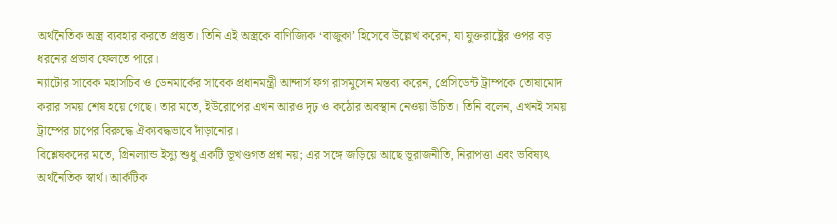অর্থনৈতিক অস্ত্র ব্যবহার করতে প্রস্তুত। তিনি এই অস্ত্রকে বাণিজ্যিক ‘বাজুকা’ হিসেবে উল্লেখ করেন, যা যুক্তরাষ্ট্রের ওপর বড় ধরনের প্রভাব ফেলতে পারে।
ন্যাটোর সাবেক মহাসচিব ও ডেনমার্কের সাবেক প্রধানমন্ত্রী আন্দার্স ফগ রাসমুসেন মন্তব্য করেন, প্রেসিডেন্ট ট্রাম্পকে তোষামোদ করার সময় শেষ হয়ে গেছে। তার মতে, ইউরোপের এখন আরও দৃঢ় ও কঠোর অবস্থান নেওয়া উচিত। তিনি বলেন, এখনই সময় ট্রাম্পের চাপের বিরুদ্ধে ঐক্যবদ্ধভাবে দাঁড়ানোর।
বিশ্লেষকদের মতে, গ্রিনল্যান্ড ইস্যু শুধু একটি ভূখণ্ডগত প্রশ্ন নয়; এর সঙ্গে জড়িয়ে আছে ভূরাজনীতি, নিরাপত্তা এবং ভবিষ্যৎ অর্থনৈতিক স্বার্থ। আর্কটিক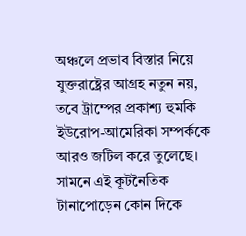অঞ্চলে প্রভাব বিস্তার নিয়ে যুক্তরাষ্ট্রের আগ্রহ নতুন নয়, তবে ট্রাম্পের প্রকাশ্য হুমকি ইউরোপ-আমেরিকা সম্পর্ককে আরও জটিল করে তুলেছে। সামনে এই কূটনৈতিক টানাপোড়েন কোন দিকে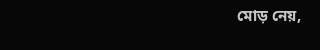মোড় নেয়,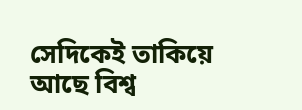সেদিকেই তাকিয়ে আছে বিশ্ব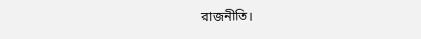রাজনীতি।